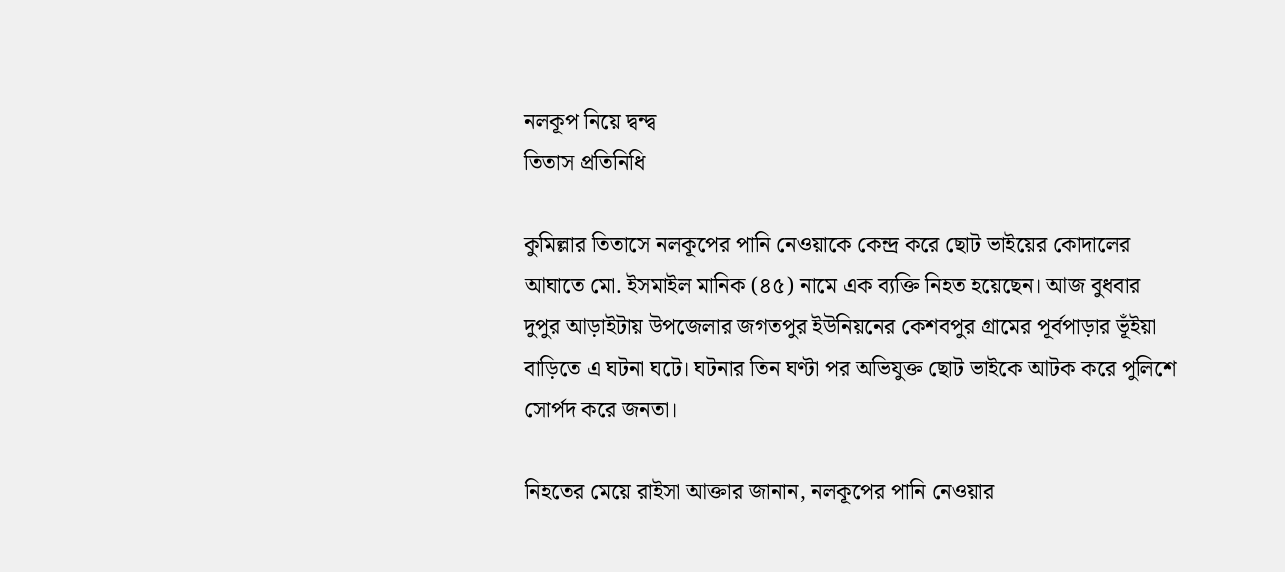নলকূপ নিয়ে দ্বন্দ্ব
তিতাস প্রতিনিধি

কুমিল্লার তিতাসে নলকূপের পানি নেওয়াকে কেন্দ্র করে ছোট ভাইয়ের কোদালের আঘাতে মো. ইসমাইল মানিক (৪৫) নামে এক ব্যক্তি নিহত হয়েছেন। আজ বুধবার দুপুর আড়াইটায় উপজেলার জগতপুর ইউনিয়নের কেশবপুর গ্রামের পূর্বপাড়ার ভূঁইয়া বাড়িতে এ ঘটনা ঘটে। ঘটনার তিন ঘণ্টা পর অভিযুক্ত ছোট ভাইকে আটক করে পুলিশে সোর্পদ করে জনতা।

নিহতের মেয়ে রাইসা আক্তার জানান, নলকূপের পানি নেওয়ার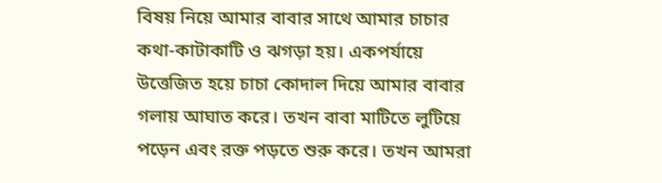বিষয় নিয়ে আমার বাবার সাথে আমার চাচার কথা-কাটাকাটি ও ঝগড়া হয়। একপর্যায়ে উত্তেজিত হয়ে চাচা কোদাল দিয়ে আমার বাবার গলায় আঘাত করে। তখন বাবা মাটিতে লুটিয়ে পড়েন এবং রক্ত পড়তে শুরু করে। তখন আমরা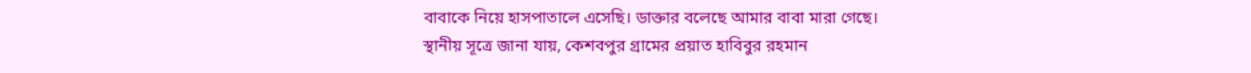বাবাকে নিয়ে হাসপাতালে এসেছি। ডাক্তার বলেছে আমার বাবা মারা গেছে।
স্থানীয় সূত্রে জানা যায়, কেশবপুর গ্রামের প্রয়াত হাবিবুর রহমান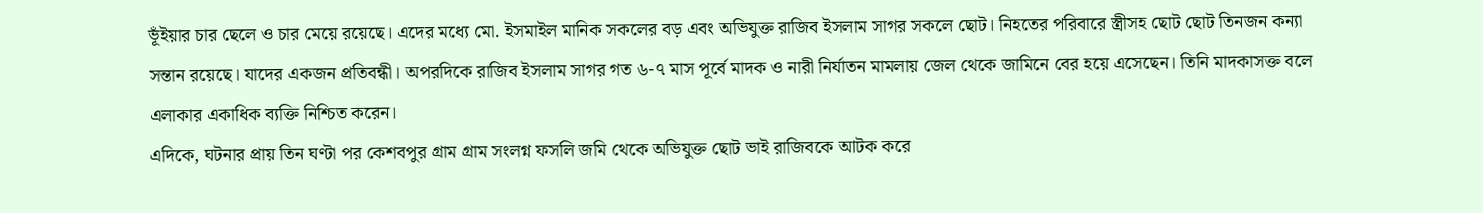ভূঁইয়ার চার ছেলে ও চার মেয়ে রয়েছে। এদের মধ্যে মো. ইসমাইল মানিক সকলের বড় এবং অভিযুক্ত রাজিব ইসলাম সাগর সকলে ছোট। নিহতের পরিবারে স্ত্রীসহ ছোট ছোট তিনজন কন্যা সন্তান রয়েছে। যাদের একজন প্রতিবন্ধী। অপরদিকে রাজিব ইসলাম সাগর গত ৬-৭ মাস পূর্বে মাদক ও নারী নির্যাতন মামলায় জেল থেকে জামিনে বের হয়ে এসেছেন। তিনি মাদকাসক্ত বলে এলাকার একাধিক ব্যক্তি নিশ্চিত করেন।
এদিকে, ঘটনার প্রায় তিন ঘণ্টা পর কেশবপুর গ্রাম গ্রাম সংলগ্ন ফসলি জমি থেকে অভিযুক্ত ছোট ভাই রাজিবকে আটক করে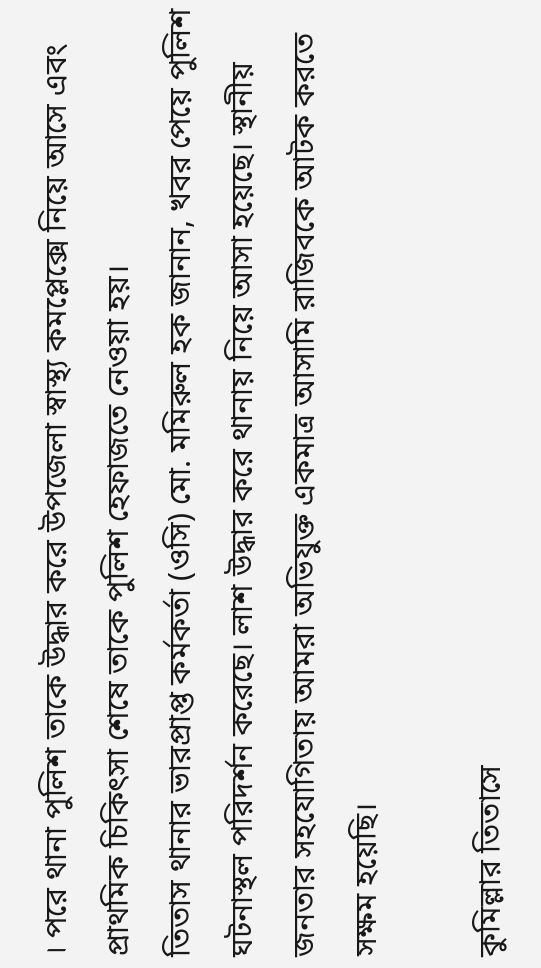। পরে থানা পুলিশ তাকে উদ্ধার করে উপজেলা স্বাস্থ্য কমপ্লেক্সে নিয়ে আসে এবং প্রাথমিক চিকিৎসা শেষে তাকে পুলিশ হেফাজতে নেওয়া হয়।
তিতাস থানার ভারপ্রাপ্ত কর্মকর্তা (ওসি) মো. মমিরুল হক জানান, খবর পেয়ে পুলিশ ঘটনাস্থল পরিদর্শন করেছে। লাশ উদ্ধার করে থানায় নিয়ে আসা হয়েছে। স্থানীয় জনতার সহযোগিতায় আমরা অভিযুক্ত একমাত্র আসামি রাজিবকে আটক করতে সক্ষম হয়েছি।

কুমিল্লার তিতাসে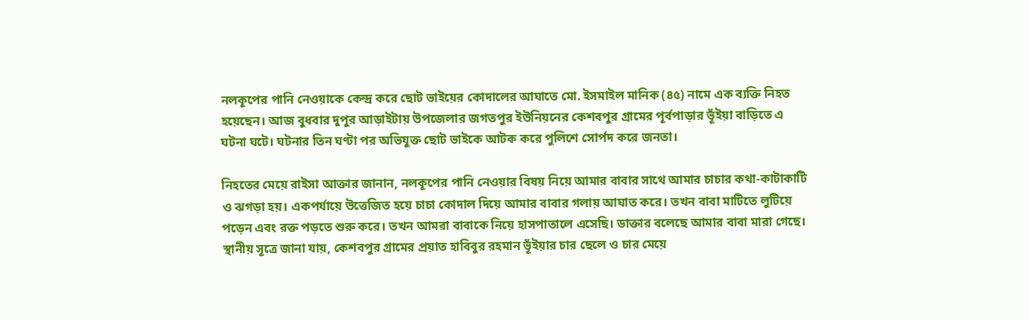নলকূপের পানি নেওয়াকে কেন্দ্র করে ছোট ভাইয়ের কোদালের আঘাতে মো. ইসমাইল মানিক (৪৫) নামে এক ব্যক্তি নিহত হয়েছেন। আজ বুধবার দুপুর আড়াইটায় উপজেলার জগতপুর ইউনিয়নের কেশবপুর গ্রামের পূর্বপাড়ার ভূঁইয়া বাড়িতে এ ঘটনা ঘটে। ঘটনার তিন ঘণ্টা পর অভিযুক্ত ছোট ভাইকে আটক করে পুলিশে সোর্পদ করে জনতা।

নিহতের মেয়ে রাইসা আক্তার জানান, নলকূপের পানি নেওয়ার বিষয় নিয়ে আমার বাবার সাথে আমার চাচার কথা-কাটাকাটি ও ঝগড়া হয়। একপর্যায়ে উত্তেজিত হয়ে চাচা কোদাল দিয়ে আমার বাবার গলায় আঘাত করে। তখন বাবা মাটিতে লুটিয়ে পড়েন এবং রক্ত পড়তে শুরু করে। তখন আমরা বাবাকে নিয়ে হাসপাতালে এসেছি। ডাক্তার বলেছে আমার বাবা মারা গেছে।
স্থানীয় সূত্রে জানা যায়, কেশবপুর গ্রামের প্রয়াত হাবিবুর রহমান ভূঁইয়ার চার ছেলে ও চার মেয়ে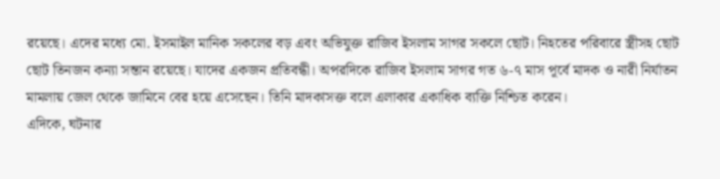রয়েছে। এদের মধ্যে মো. ইসমাইল মানিক সকলের বড় এবং অভিযুক্ত রাজিব ইসলাম সাগর সকলে ছোট। নিহতের পরিবারে স্ত্রীসহ ছোট ছোট তিনজন কন্যা সন্তান রয়েছে। যাদের একজন প্রতিবন্ধী। অপরদিকে রাজিব ইসলাম সাগর গত ৬-৭ মাস পূর্বে মাদক ও নারী নির্যাতন মামলায় জেল থেকে জামিনে বের হয়ে এসেছেন। তিনি মাদকাসক্ত বলে এলাকার একাধিক ব্যক্তি নিশ্চিত করেন।
এদিকে, ঘটনার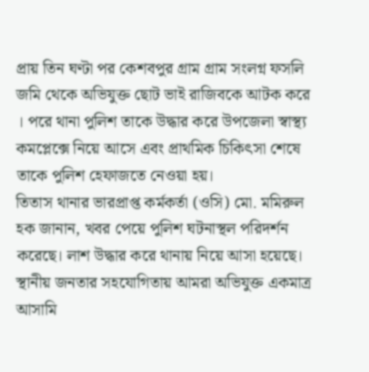প্রায় তিন ঘণ্টা পর কেশবপুর গ্রাম গ্রাম সংলগ্ন ফসলি জমি থেকে অভিযুক্ত ছোট ভাই রাজিবকে আটক করে । পরে থানা পুলিশ তাকে উদ্ধার করে উপজেলা স্বাস্থ্য কমপ্লেক্সে নিয়ে আসে এবং প্রাথমিক চিকিৎসা শেষে তাকে পুলিশ হেফাজতে নেওয়া হয়।
তিতাস থানার ভারপ্রাপ্ত কর্মকর্তা (ওসি) মো. মমিরুল হক জানান, খবর পেয়ে পুলিশ ঘটনাস্থল পরিদর্শন করেছে। লাশ উদ্ধার করে থানায় নিয়ে আসা হয়েছে। স্থানীয় জনতার সহযোগিতায় আমরা অভিযুক্ত একমাত্র আসামি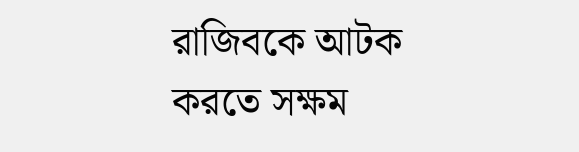রাজিবকে আটক করতে সক্ষম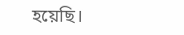হয়েছি।